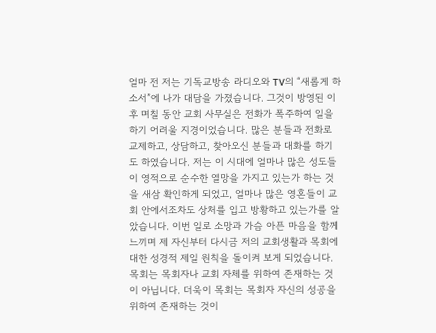얼마 전 저는 기독교방송 라디오와 TV의 “새롭게 하소서”에 나가 대담을 가졌습니다. 그것이 방영된 이후 며칠 동안 교회 사무실은 전화가 폭주하여 일을 하기 어려울 지경이었습니다. 많은 분들과 전화로 교제하고, 상담하고, 찾아오신 분들과 대화를 하기도 하였습니다. 저는 이 시대에 얼마나 많은 성도들이 영적으로 순수한 열망을 가지고 있는가 하는 것을 새삼 확인하게 되었고, 얼마나 많은 영혼들이 교회 안에서조차도 상처를 입고 방황하고 있는가를 알았습니다. 이번 일로 소망과 가슴 아픈 마음을 함께 느끼며 제 자신부터 다시금 저의 교회생활과 목회에 대한 성경적 제일 원칙을 돌이켜 보게 되었습니다. 목회는 목회자나 교회 자체를 위하여 존재하는 것이 아닙니다. 더욱이 목회는 목회자 자신의 성공을 위하여 존재하는 것이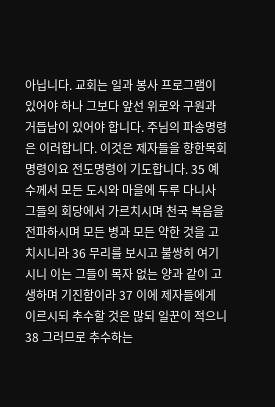아닙니다. 교회는 일과 봉사 프로그램이 있어야 하나 그보다 앞선 위로와 구원과 거듭남이 있어야 합니다. 주님의 파송명령은 이러합니다. 이것은 제자들을 향한목회 명령이요 전도명령이 기도합니다. 35 예수께서 모든 도시와 마을에 두루 다니사 그들의 회당에서 가르치시며 천국 복음을 전파하시며 모든 병과 모든 약한 것을 고치시니라 36 무리를 보시고 불쌍히 여기시니 이는 그들이 목자 없는 양과 같이 고생하며 기진함이라 37 이에 제자들에게 이르시되 추수할 것은 많되 일꾼이 적으니 38 그러므로 추수하는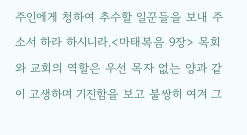주인에게 청하여 추수할 일꾼들을 보내 주소서 하라 하시니라.<마태복음 9장> 목회와 교회의 역할은 우선 목자 없는 양과 같이 고생하며 기진함을 보고 불쌍히 여겨 그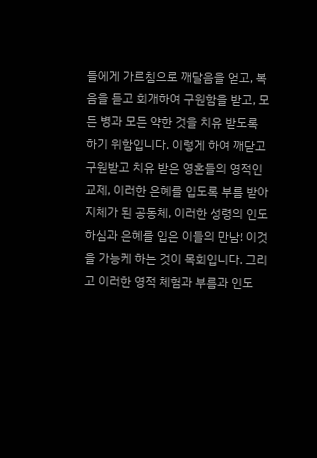들에게 가르침으로 깨달음을 얻고, 복음을 듣고 회개하여 구원함을 받고, 모든 병과 모든 약한 것을 치유 받도록 하기 위함입니다. 이렇게 하여 깨닫고 구원받고 치유 받은 영혼들의 영적인 교제, 이러한 은혜를 입도록 부름 받아 지체가 된 공동체, 이러한 성령의 인도하심과 은혜를 입은 이들의 만남! 이것을 가능케 하는 것이 목회입니다. 그리고 이러한 영적 체험과 부름과 인도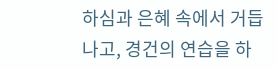하심과 은혜 속에서 거듭나고, 경건의 연습을 하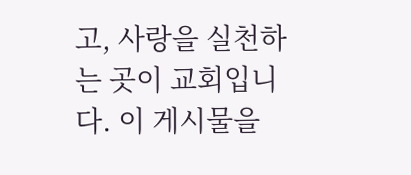고, 사랑을 실천하는 곳이 교회입니다. 이 게시물을